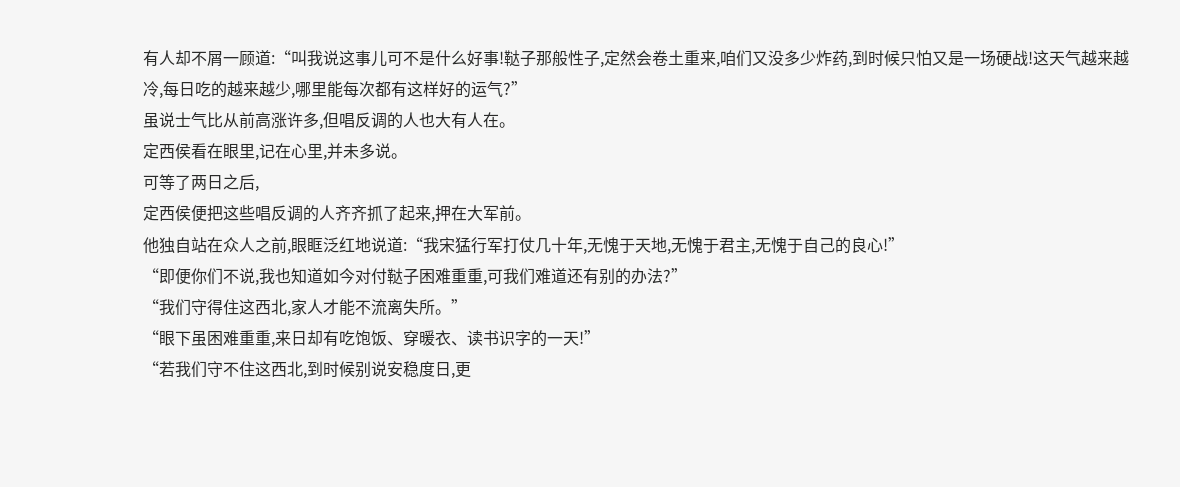有人却不屑一顾道:“叫我说这事儿可不是什么好事!鞑子那般性子,定然会卷土重来,咱们又没多少炸药,到时候只怕又是一场硬战!这天气越来越冷,每日吃的越来越少,哪里能每次都有这样好的运气?”
虽说士气比从前高涨许多,但唱反调的人也大有人在。
定西侯看在眼里,记在心里,并未多说。
可等了两日之后,
定西侯便把这些唱反调的人齐齐抓了起来,押在大军前。
他独自站在众人之前,眼眶泛红地说道:“我宋猛行军打仗几十年,无愧于天地,无愧于君主,无愧于自己的良心!”
“即便你们不说,我也知道如今对付鞑子困难重重,可我们难道还有别的办法?”
“我们守得住这西北,家人才能不流离失所。”
“眼下虽困难重重,来日却有吃饱饭、穿暖衣、读书识字的一天!”
“若我们守不住这西北,到时候别说安稳度日,更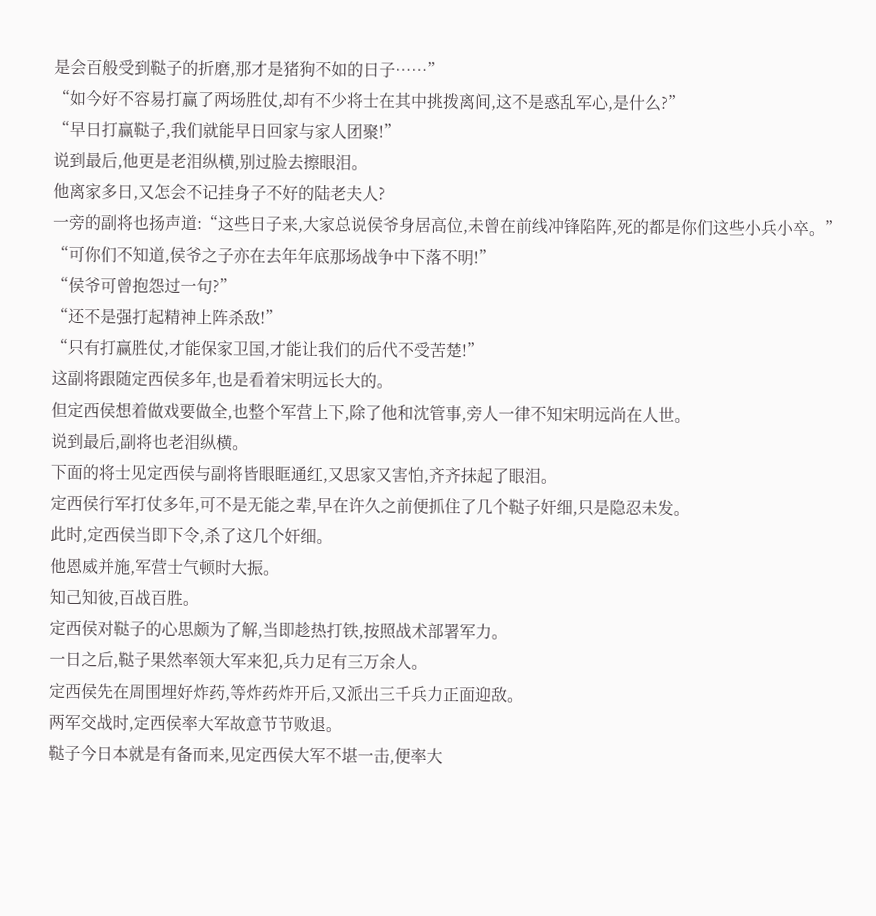是会百般受到鞑子的折磨,那才是猪狗不如的日子……”
“如今好不容易打赢了两场胜仗,却有不少将士在其中挑拨离间,这不是惑乱军心,是什么?”
“早日打赢鞑子,我们就能早日回家与家人团聚!”
说到最后,他更是老泪纵横,别过脸去擦眼泪。
他离家多日,又怎会不记挂身子不好的陆老夫人?
一旁的副将也扬声道:“这些日子来,大家总说侯爷身居高位,未曾在前线冲锋陷阵,死的都是你们这些小兵小卒。”
“可你们不知道,侯爷之子亦在去年年底那场战争中下落不明!”
“侯爷可曾抱怨过一句?”
“还不是强打起精神上阵杀敌!”
“只有打赢胜仗,才能保家卫国,才能让我们的后代不受苦楚!”
这副将跟随定西侯多年,也是看着宋明远长大的。
但定西侯想着做戏要做全,也整个军营上下,除了他和沈管事,旁人一律不知宋明远尚在人世。
说到最后,副将也老泪纵横。
下面的将士见定西侯与副将皆眼眶通红,又思家又害怕,齐齐抹起了眼泪。
定西侯行军打仗多年,可不是无能之辈,早在许久之前便抓住了几个鞑子奸细,只是隐忍未发。
此时,定西侯当即下令,杀了这几个奸细。
他恩威并施,军营士气顿时大振。
知己知彼,百战百胜。
定西侯对鞑子的心思颇为了解,当即趁热打铁,按照战术部署军力。
一日之后,鞑子果然率领大军来犯,兵力足有三万余人。
定西侯先在周围埋好炸药,等炸药炸开后,又派出三千兵力正面迎敌。
两军交战时,定西侯率大军故意节节败退。
鞑子今日本就是有备而来,见定西侯大军不堪一击,便率大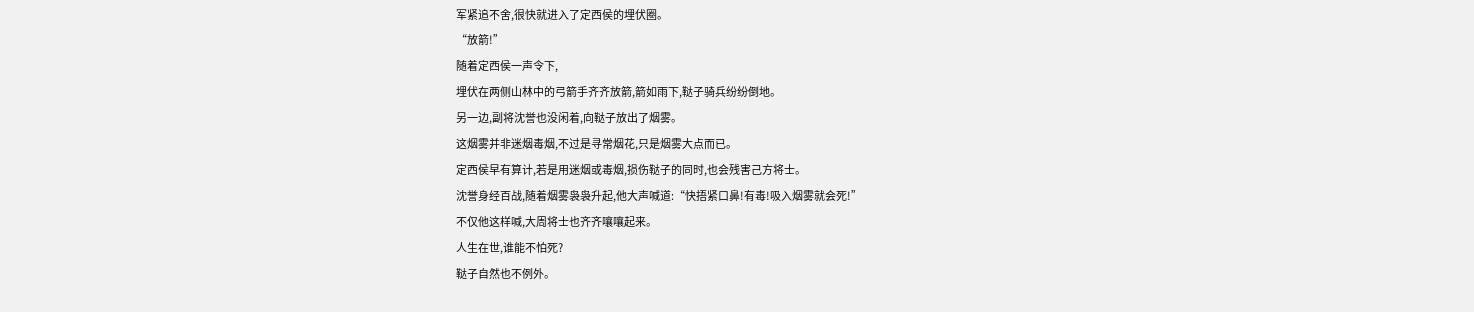军紧追不舍,很快就进入了定西侯的埋伏圈。
“放箭!”
随着定西侯一声令下,
埋伏在两侧山林中的弓箭手齐齐放箭,箭如雨下,鞑子骑兵纷纷倒地。
另一边,副将沈誉也没闲着,向鞑子放出了烟雾。
这烟雾并非迷烟毒烟,不过是寻常烟花,只是烟雾大点而已。
定西侯早有算计,若是用迷烟或毒烟,损伤鞑子的同时,也会残害己方将士。
沈誉身经百战,随着烟雾袅袅升起,他大声喊道:“快捂紧口鼻!有毒!吸入烟雾就会死!”
不仅他这样喊,大周将士也齐齐嚷嚷起来。
人生在世,谁能不怕死?
鞑子自然也不例外。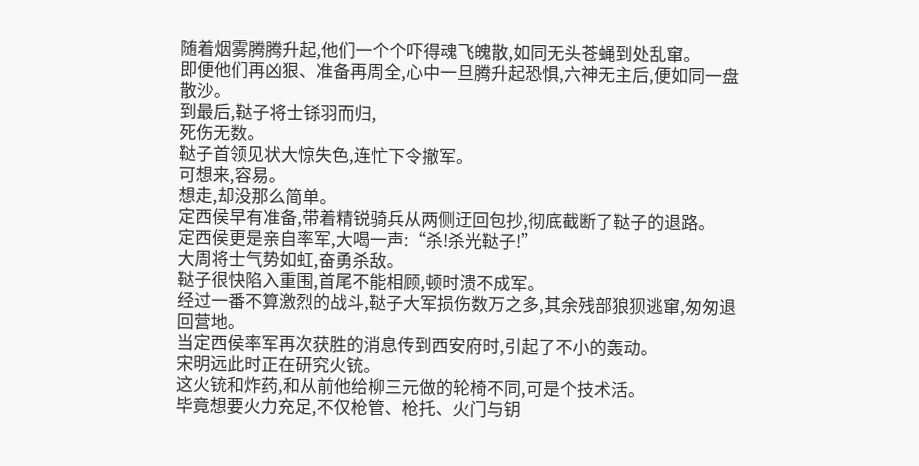随着烟雾腾腾升起,他们一个个吓得魂飞魄散,如同无头苍蝇到处乱窜。
即便他们再凶狠、准备再周全,心中一旦腾升起恐惧,六神无主后,便如同一盘散沙。
到最后,鞑子将士铩羽而归,
死伤无数。
鞑子首领见状大惊失色,连忙下令撤军。
可想来,容易。
想走,却没那么简单。
定西侯早有准备,带着精锐骑兵从两侧迂回包抄,彻底截断了鞑子的退路。
定西侯更是亲自率军,大喝一声:“杀!杀光鞑子!”
大周将士气势如虹,奋勇杀敌。
鞑子很快陷入重围,首尾不能相顾,顿时溃不成军。
经过一番不算激烈的战斗,鞑子大军损伤数万之多,其余残部狼狈逃窜,匆匆退回营地。
当定西侯率军再次获胜的消息传到西安府时,引起了不小的轰动。
宋明远此时正在研究火铳。
这火铳和炸药,和从前他给柳三元做的轮椅不同,可是个技术活。
毕竟想要火力充足,不仅枪管、枪托、火门与钥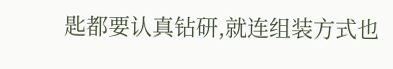匙都要认真钻研,就连组装方式也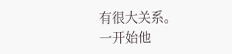有很大关系。
一开始他